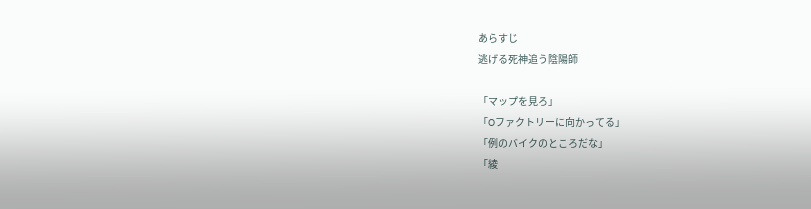あらすじ
逃げる死神追う陰陽師

「マップを見ろ」
「Oファクトリーに向かってる」
「例のバイクのところだな」
「綾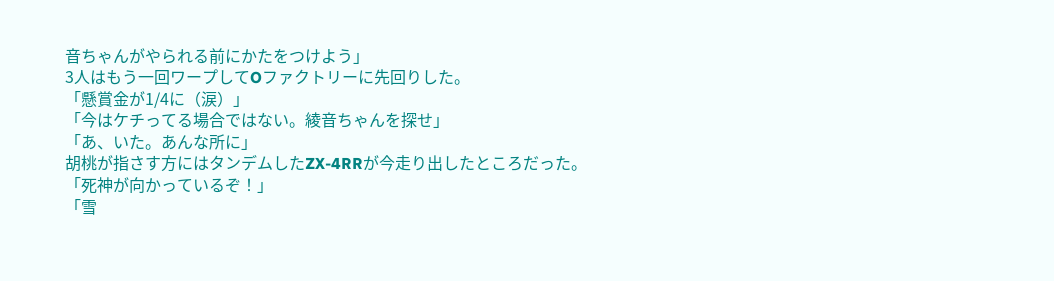音ちゃんがやられる前にかたをつけよう」
3人はもう一回ワープしてOファクトリーに先回りした。
「懸賞金が1/4に（涙）」
「今はケチってる場合ではない。綾音ちゃんを探せ」
「あ、いた。あんな所に」
胡桃が指さす方にはタンデムしたZX-4RRが今走り出したところだった。
「死神が向かっているぞ！」
「雪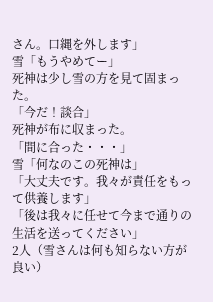さん。口縄を外します」
雪「もうやめてー」
死神は少し雪の方を見て固まった。
「今だ！談合」
死神が布に収まった。
「間に合った・・・」
雪「何なのこの死神は」
「大丈夫です。我々が責任をもって供養します」
「後は我々に任せて今まで通りの生活を送ってください」
2人（雪さんは何も知らない方が良い）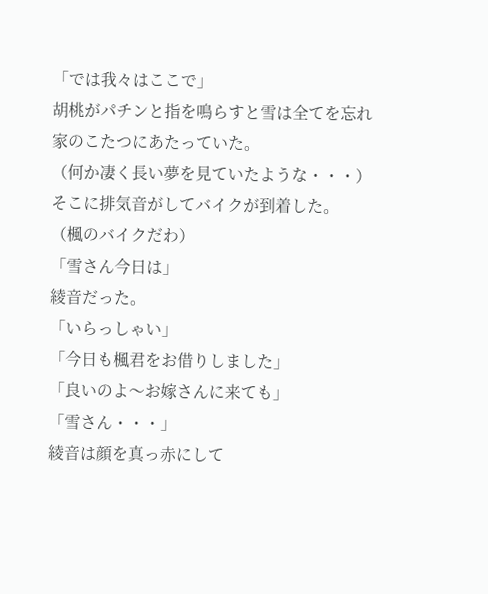「では我々はここで」
胡桃がパチンと指を鳴らすと雪は全てを忘れ家のこたつにあたっていた。
（何か凄く長い夢を見ていたような・・・）
そこに排気音がしてバイクが到着した。
（楓のバイクだわ）
「雪さん今日は」
綾音だった。
「いらっしゃい」
「今日も楓君をお借りしました」
「良いのよ～お嫁さんに来ても」
「雪さん・・・」
綾音は顔を真っ赤にして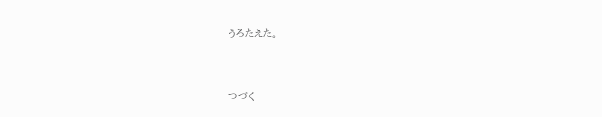うろたえた。


つづく